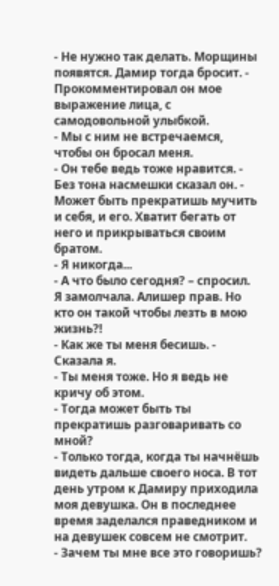- Не нужно так делать. Морщины появятся. Дамир тогда бросит. - Прокомментировал он мое выражение лица, с самодовольной улыбкой.
- Мы с ним не встречаемся, чтобы он бросал меня.
- Он тебе ведь тоже нравится. - Без тона насмешки сказал он. - Может быть прекратишь мучить и себя, и его. Хватит бегать от него и прикрываться своим братом.
- Я никогда...
- А что было сегодня? – спросил.
Я замолчала. Алишер прав. Но кто он такой чтобы лезть в мою жизнь?!
- Как же ты меня бесишь. - Сказала я.
- Ты меня тоже. Но я ведь не кричу об этом.
- Тогда может быть ты прекратишь разговаривать со мной?
- Только тогда, когда ты начнёшь видеть дальше своего носа. В тот день утром к Дамиру приходила моя девушка. Он в последнее время заделался праведником и на девушек совсем не смотрит.
- Зачем ты мне все это говоришь?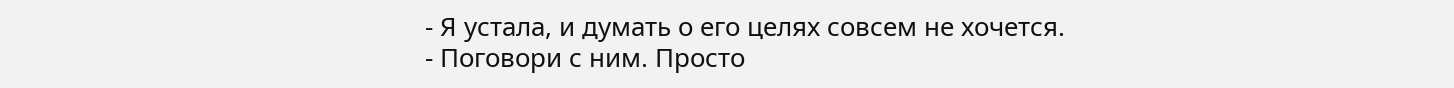- Я устала, и думать о его целях совсем не хочется.
- Поговори с ним. Просто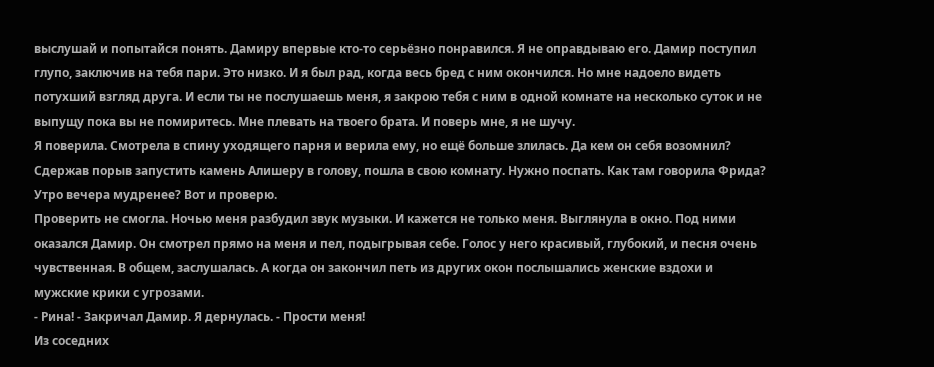выслушай и попытайся понять. Дамиру впервые кто-то серьёзно понравился. Я не оправдываю его. Дамир поступил глупо, заключив на тебя пари. Это низко. И я был рад, когда весь бред с ним окончился. Но мне надоело видеть потухший взгляд друга. И если ты не послушаешь меня, я закрою тебя с ним в одной комнате на несколько суток и не выпущу пока вы не помиритесь. Мне плевать на твоего брата. И поверь мне, я не шучу.
Я поверила. Смотрела в спину уходящего парня и верила ему, но ещё больше злилась. Да кем он себя возомнил? Сдержав порыв запустить камень Алишеру в голову, пошла в свою комнату. Нужно поспать. Как там говорила Фрида? Утро вечера мудренее? Вот и проверю.
Проверить не смогла. Ночью меня разбудил звук музыки. И кажется не только меня. Выглянула в окно. Под ними оказался Дамир. Он смотрел прямо на меня и пел, подыгрывая себе. Голос у него красивый, глубокий, и песня очень чувственная. В общем, заслушалась. А когда он закончил петь из других окон послышались женские вздохи и мужские крики с угрозами.
- Рина! - Закричал Дамир. Я дернулась. - Прости меня!
Из соседних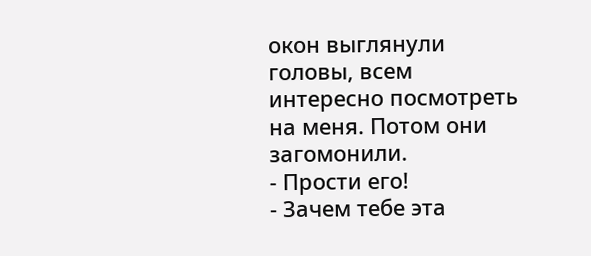окон выглянули головы, всем интересно посмотреть на меня. Потом они загомонили.
- Прости его!
- Зачем тебе эта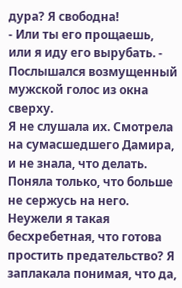дура? Я свободна!
- Или ты его прощаешь, или я иду его вырубать. - Послышался возмущенный мужской голос из окна сверху.
Я не слушала их. Смотрела на сумасшедшего Дамира, и не знала, что делать. Поняла только, что больше не сержусь на него. Неужели я такая бесхребетная, что готова простить предательство? Я заплакала понимая, что да,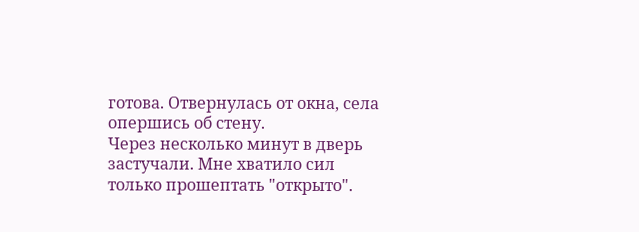готова. Отвернулась от окна, села опершись об стену.
Через несколько минут в дверь застучали. Мне хватило сил только прошептать "открыто".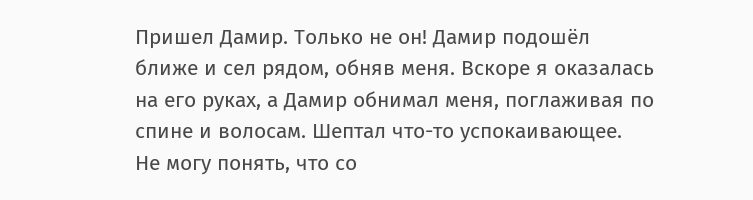Пришел Дамир. Только не он! Дамир подошёл ближе и сел рядом, обняв меня. Вскоре я оказалась на его руках, а Дамир обнимал меня, поглаживая по спине и волосам. Шептал что-то успокаивающее.
Не могу понять, что со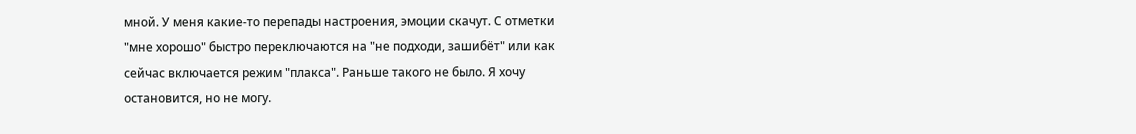мной. У меня какие-то перепады настроения, эмоции скачут. С отметки "мне хорошо" быстро переключаются на "не подходи, зашибёт" или как сейчас включается режим "плакса". Раньше такого не было. Я хочу остановится, но не могу.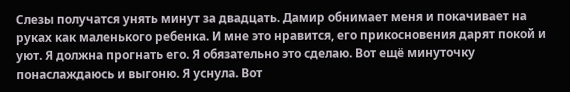Слезы получатся унять минут за двадцать. Дамир обнимает меня и покачивает на руках как маленького ребенка. И мне это нравится, его прикосновения дарят покой и уют. Я должна прогнать его. Я обязательно это сделаю. Вот ещё минуточку понаслаждаюсь и выгоню. Я уснула. Вот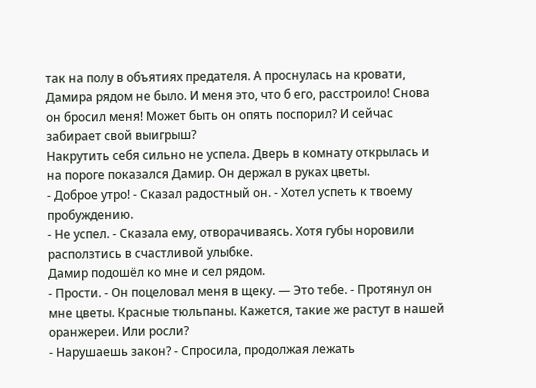так на полу в объятиях предателя. А проснулась на кровати, Дамира рядом не было. И меня это, что б его, расстроило! Снова он бросил меня! Может быть он опять поспорил? И сейчас забирает свой выигрыш?
Накрутить себя сильно не успела. Дверь в комнату открылась и на пороге показался Дамир. Он держал в руках цветы.
- Доброе утро! - Сказал радостный он. - Хотел успеть к твоему пробуждению.
- Не успел. - Сказала ему, отворачиваясь. Хотя губы норовили расползтись в счастливой улыбке.
Дамир подошёл ко мне и сел рядом.
- Прости. - Он поцеловал меня в щеку. — Это тебе. - Протянул он мне цветы. Красные тюльпаны. Кажется, такие же растут в нашей оранжереи. Или росли?
- Нарушаешь закон? - Спросила, продолжая лежать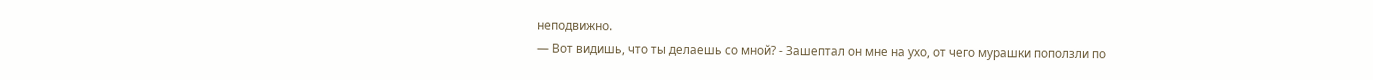неподвижно.
— Вот видишь, что ты делаешь со мной? - Зашептал он мне на ухо, от чего мурашки поползли по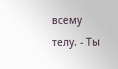всему телу. - Ты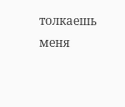толкаешь меня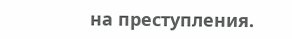на преступления.